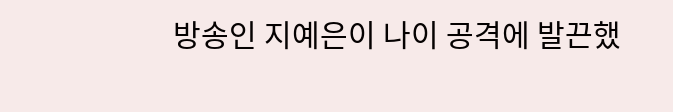방송인 지예은이 나이 공격에 발끈했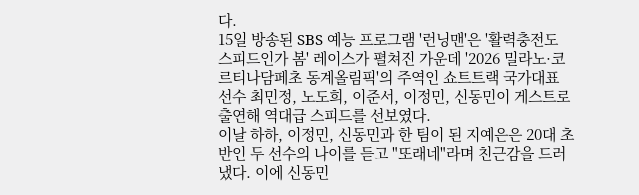다.
15일 방송된 SBS 예능 프로그램 '런닝맨'은 '활력충전도 스피드인가 봄' 레이스가 펼쳐진 가운데 '2026 밀라노·코르티나담페초 동계올림픽'의 주역인 쇼트트랙 국가대표 선수 최민정, 노도희, 이준서, 이정민, 신동민이 게스트로 출연해 역대급 스피드를 선보였다.
이날 하하, 이정민, 신동민과 한 팀이 된 지예은은 20대 초반인 두 선수의 나이를 듣고 "또래네"라며 친근감을 드러냈다. 이에 신동민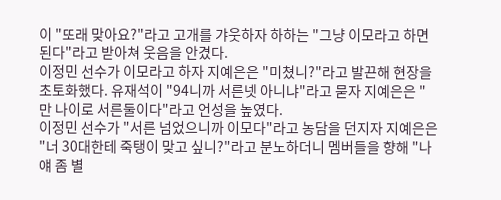이 "또래 맞아요?"라고 고개를 갸웃하자 하하는 "그냥 이모라고 하면 된다"라고 받아쳐 웃음을 안겼다.
이정민 선수가 이모라고 하자 지예은은 "미쳤니?"라고 발끈해 현장을 초토화했다. 유재석이 "94니까 서른넷 아니냐"라고 묻자 지예은은 "만 나이로 서른둘이다"라고 언성을 높였다.
이정민 선수가 "서른 넘었으니까 이모다"라고 농담을 던지자 지예은은 "너 30대한테 죽탱이 맞고 싶니?"라고 분노하더니 멤버들을 향해 "나 얘 좀 별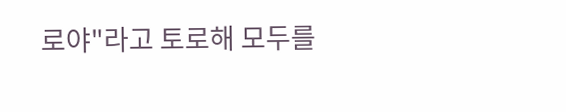로야"라고 토로해 모두를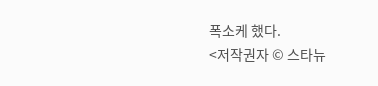폭소케 했다.
<저작권자 © 스타뉴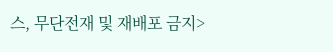스, 무단전재 및 재배포 금지>